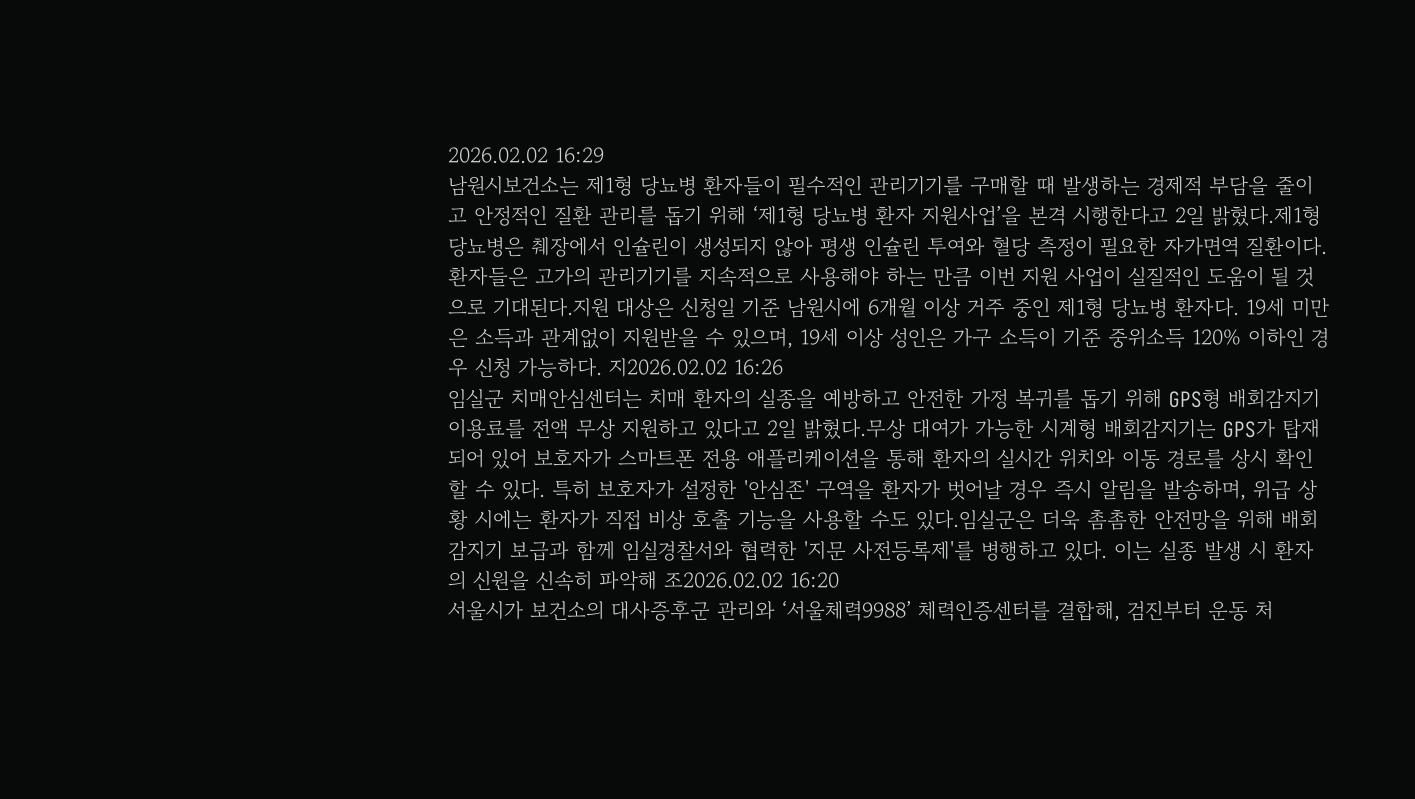2026.02.02 16:29
남원시보건소는 제1형 당뇨병 환자들이 필수적인 관리기기를 구매할 때 발생하는 경제적 부담을 줄이고 안정적인 질환 관리를 돕기 위해 ‘제1형 당뇨병 환자 지원사업’을 본격 시행한다고 2일 밝혔다.제1형 당뇨병은 췌장에서 인슐린이 생성되지 않아 평생 인슐린 투여와 혈당 측정이 필요한 자가면역 질환이다. 환자들은 고가의 관리기기를 지속적으로 사용해야 하는 만큼 이번 지원 사업이 실질적인 도움이 될 것으로 기대된다.지원 대상은 신청일 기준 남원시에 6개월 이상 거주 중인 제1형 당뇨병 환자다. 19세 미만은 소득과 관계없이 지원받을 수 있으며, 19세 이상 성인은 가구 소득이 기준 중위소득 120% 이하인 경우 신청 가능하다. 지2026.02.02 16:26
임실군 치매안심센터는 치매 환자의 실종을 예방하고 안전한 가정 복귀를 돕기 위해 GPS형 배회감지기 이용료를 전액 무상 지원하고 있다고 2일 밝혔다.무상 대여가 가능한 시계형 배회감지기는 GPS가 탑재되어 있어 보호자가 스마트폰 전용 애플리케이션을 통해 환자의 실시간 위치와 이동 경로를 상시 확인할 수 있다. 특히 보호자가 설정한 '안심존' 구역을 환자가 벗어날 경우 즉시 알림을 발송하며, 위급 상황 시에는 환자가 직접 비상 호출 기능을 사용할 수도 있다.임실군은 더욱 촘촘한 안전망을 위해 배회감지기 보급과 함께 임실경찰서와 협력한 '지문 사전등록제'를 병행하고 있다. 이는 실종 발생 시 환자의 신원을 신속히 파악해 조2026.02.02 16:20
서울시가 보건소의 대사증후군 관리와 ‘서울체력9988’ 체력인증센터를 결합해, 검진부터 운동 처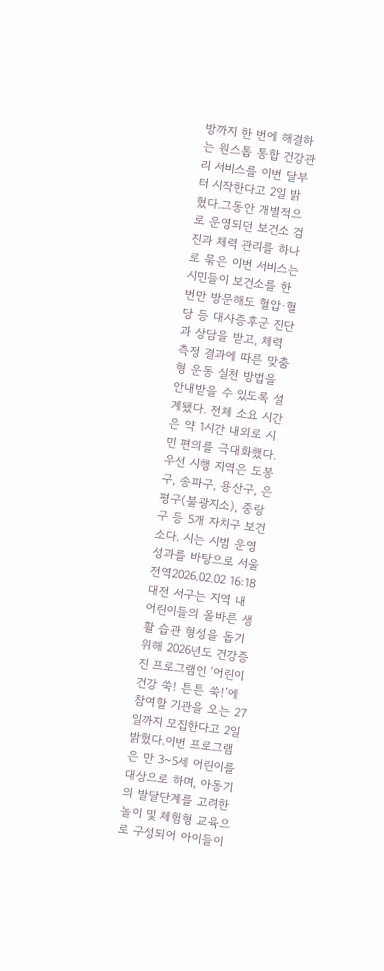방까지 한 번에 해결하는 원스톱 통합 건강관리 서비스를 이번 달부터 시작한다고 2일 밝혔다.그동안 개별적으로 운영되던 보건소 검진과 체력 관리를 하나로 묶은 이번 서비스는 시민들이 보건소를 한 번만 방문해도 혈압·혈당 등 대사증후군 진단과 상담을 받고, 체력 측정 결과에 따른 맞춤형 운동 실천 방법을 안내받을 수 있도록 설계됐다. 전체 소요 시간은 약 1시간 내외로 시민 편의를 극대화했다.우선 시행 지역은 도봉구, 송파구, 용산구, 은평구(불광지소), 중랑구 등 5개 자치구 보건소다. 시는 시범 운영 성과를 바탕으로 서울 전역2026.02.02 16:18
대전 서구는 지역 내 어린이들의 올바른 생활 습관 형성을 돕기 위해 2026년도 건강증진 프로그램인 ‘어린이 건강 쑥! 튼튼 쑥!’에 참여할 기관을 오는 27일까지 모집한다고 2일 밝혔다.이번 프로그램은 만 3~5세 어린이를 대상으로 하며, 아동기의 발달단계를 고려한 놀이 및 체험형 교육으로 구성되어 아이들이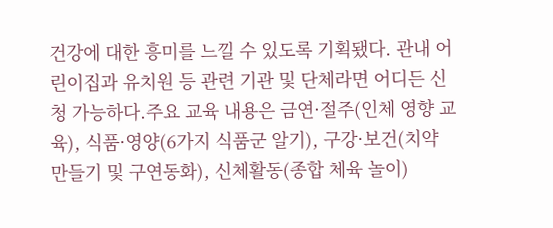건강에 대한 흥미를 느낄 수 있도록 기획됐다. 관내 어린이집과 유치원 등 관련 기관 및 단체라면 어디든 신청 가능하다.주요 교육 내용은 금연·절주(인체 영향 교육), 식품·영양(6가지 식품군 알기), 구강·보건(치약 만들기 및 구연동화), 신체활동(종합 체육 놀이)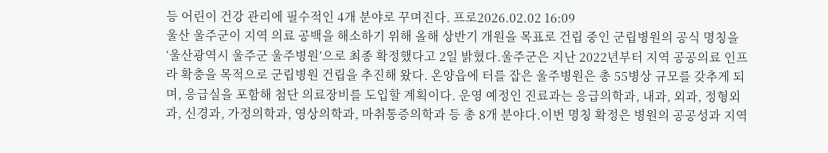등 어린이 건강 관리에 필수적인 4개 분야로 꾸며진다. 프로2026.02.02 16:09
울산 울주군이 지역 의료 공백을 해소하기 위해 올해 상반기 개원을 목표로 건립 중인 군립병원의 공식 명칭을 ‘울산광역시 울주군 울주병원’으로 최종 확정했다고 2일 밝혔다.울주군은 지난 2022년부터 지역 공공의료 인프라 확충을 목적으로 군립병원 건립을 추진해 왔다. 온양읍에 터를 잡은 울주병원은 총 55병상 규모를 갖추게 되며, 응급실을 포함해 첨단 의료장비를 도입할 계획이다. 운영 예정인 진료과는 응급의학과, 내과, 외과, 정형외과, 신경과, 가정의학과, 영상의학과, 마취통증의학과 등 총 8개 분야다.이번 명칭 확정은 병원의 공공성과 지역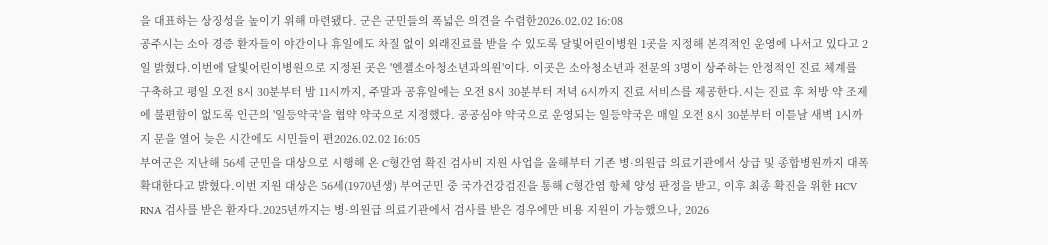을 대표하는 상징성을 높이기 위해 마련됐다. 군은 군민들의 폭넓은 의견을 수렴한2026.02.02 16:08
공주시는 소아 경증 환자들이 야간이나 휴일에도 차질 없이 외래진료를 받을 수 있도록 달빛어린이병원 1곳을 지정해 본격적인 운영에 나서고 있다고 2일 밝혔다.이번에 달빛어린이병원으로 지정된 곳은 '엔젤소아청소년과의원'이다. 이곳은 소아청소년과 전문의 3명이 상주하는 안정적인 진료 체계를 구축하고 평일 오전 8시 30분부터 밤 11시까지, 주말과 공휴일에는 오전 8시 30분부터 저녁 6시까지 진료 서비스를 제공한다.시는 진료 후 처방 약 조제에 불편함이 없도록 인근의 '일등약국'을 협약 약국으로 지정했다. 공공심야 약국으로 운영되는 일등약국은 매일 오전 8시 30분부터 이튿날 새벽 1시까지 문을 열어 늦은 시간에도 시민들이 편2026.02.02 16:05
부여군은 지난해 56세 군민을 대상으로 시행해 온 C형간염 확진 검사비 지원 사업을 올해부터 기존 병·의원급 의료기관에서 상급 및 종합병원까지 대폭 확대한다고 밝혔다.이번 지원 대상은 56세(1970년생) 부여군민 중 국가건강검진을 통해 C형간염 항체 양성 판정을 받고, 이후 최종 확진을 위한 HCV RNA 검사를 받은 환자다.2025년까지는 병·의원급 의료기관에서 검사를 받은 경우에만 비용 지원이 가능했으나, 2026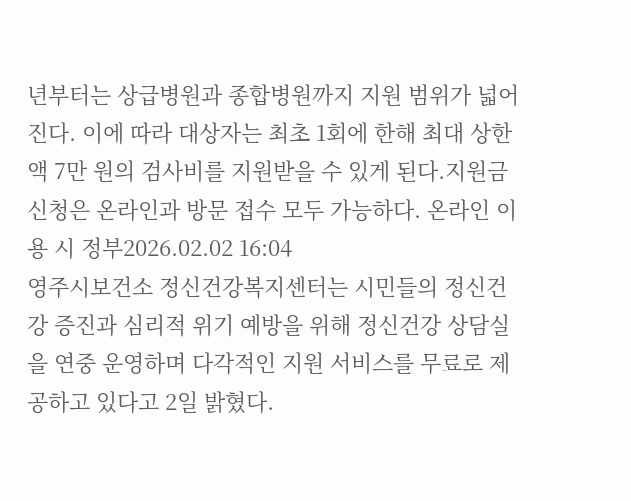년부터는 상급병원과 종합병원까지 지원 범위가 넓어진다. 이에 따라 대상자는 최초 1회에 한해 최대 상한액 7만 원의 검사비를 지원받을 수 있게 된다.지원금 신청은 온라인과 방문 접수 모두 가능하다. 온라인 이용 시 정부2026.02.02 16:04
영주시보건소 정신건강복지센터는 시민들의 정신건강 증진과 심리적 위기 예방을 위해 정신건강 상담실을 연중 운영하며 다각적인 지원 서비스를 무료로 제공하고 있다고 2일 밝혔다.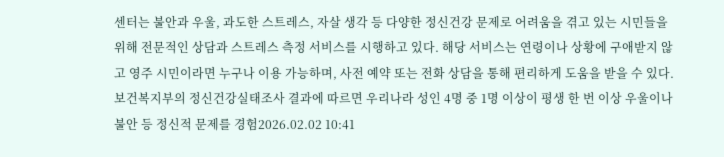센터는 불안과 우울, 과도한 스트레스, 자살 생각 등 다양한 정신건강 문제로 어려움을 겪고 있는 시민들을 위해 전문적인 상담과 스트레스 측정 서비스를 시행하고 있다. 해당 서비스는 연령이나 상황에 구애받지 않고 영주 시민이라면 누구나 이용 가능하며, 사전 예약 또는 전화 상담을 통해 편리하게 도움을 받을 수 있다.보건복지부의 정신건강실태조사 결과에 따르면 우리나라 성인 4명 중 1명 이상이 평생 한 번 이상 우울이나 불안 등 정신적 문제를 경험2026.02.02 10:41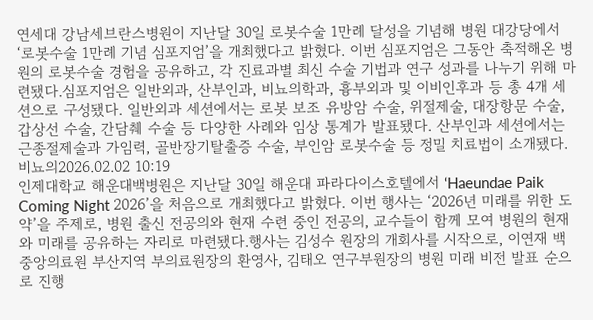연세대 강남세브란스병원이 지난달 30일 로봇수술 1만례 달성을 기념해 병원 대강당에서 ‘로봇수술 1만례 기념 심포지엄’을 개최했다고 밝혔다. 이번 심포지엄은 그동안 축적해온 병원의 로봇수술 경험을 공유하고, 각 진료과별 최신 수술 기법과 연구 성과를 나누기 위해 마련됐다.심포지엄은 일반외과, 산부인과, 비뇨의학과, 흉부외과 및 이비인후과 등 총 4개 세션으로 구성됐다. 일반외과 세션에서는 로봇 보조 유방암 수술, 위절제술, 대장항문 수술, 갑상선 수술, 간담췌 수술 등 다양한 사례와 임상 통계가 발표됐다. 산부인과 세션에서는 근종절제술과 가임력, 골반장기탈출증 수술, 부인암 로봇수술 등 정밀 치료법이 소개됐다.비뇨의2026.02.02 10:19
인제대학교 해운대백병원은 지난달 30일 해운대 파라다이스호텔에서 ‘Haeundae Paik Coming Night 2026’을 처음으로 개최했다고 밝혔다. 이번 행사는 ‘2026년 미래를 위한 도약’을 주제로, 병원 출신 전공의와 현재 수련 중인 전공의, 교수들이 함께 모여 병원의 현재와 미래를 공유하는 자리로 마련됐다.행사는 김성수 원장의 개회사를 시작으로, 이연재 백중앙의료원 부산지역 부의료원장의 환영사, 김태오 연구부원장의 병원 미래 비전 발표 순으로 진행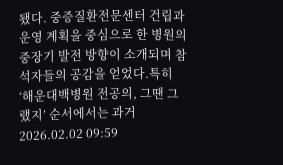됐다. 중증질환전문센터 건립과 운영 계획을 중심으로 한 병원의 중장기 발전 방향이 소개되며 참석자들의 공감을 얻었다.특히 ‘해운대백병원 전공의, 그땐 그랬지’ 순서에서는 과거2026.02.02 09:59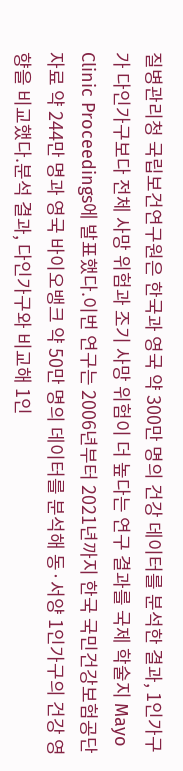질병관리청 국립보건연구원은 한국과 영국 약 300만 명의 건강 데이터를 분석한 결과, 1인가구가 다인가구보다 전체 사망 위험과 조기 사망 위험이 더 높다는 연구 결과를 국제 학술지 Mayo Clinic Proceedings에 발표했다.이번 연구는 2006년부터 2021년까지 한국 국민건강보험공단 자료 약 244만 명과 영국 바이오뱅크 약 50만 명의 데이터를 분석해 동·서양 1인가구의 건강 영향을 비교했다.분석 결과, 다인가구와 비교해 1인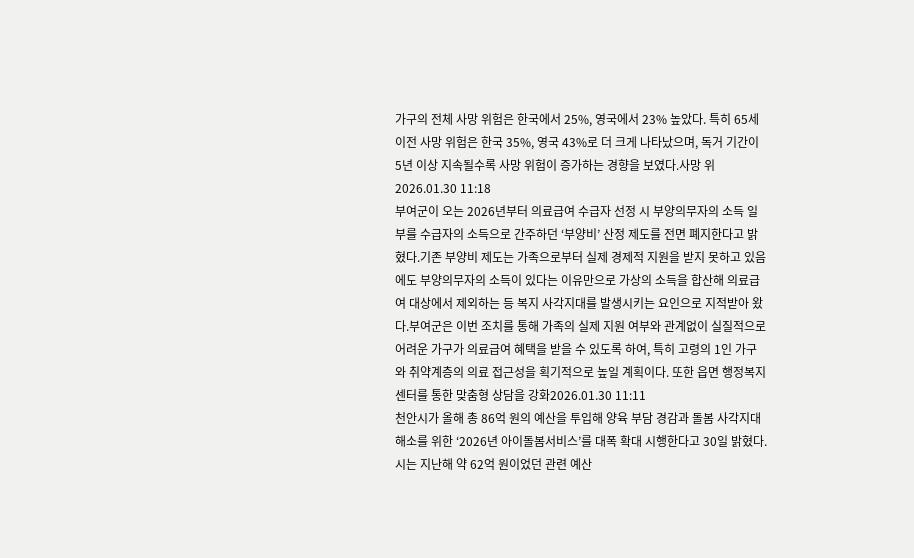가구의 전체 사망 위험은 한국에서 25%, 영국에서 23% 높았다. 특히 65세 이전 사망 위험은 한국 35%, 영국 43%로 더 크게 나타났으며, 독거 기간이 5년 이상 지속될수록 사망 위험이 증가하는 경향을 보였다.사망 위2026.01.30 11:18
부여군이 오는 2026년부터 의료급여 수급자 선정 시 부양의무자의 소득 일부를 수급자의 소득으로 간주하던 ‘부양비’ 산정 제도를 전면 폐지한다고 밝혔다.기존 부양비 제도는 가족으로부터 실제 경제적 지원을 받지 못하고 있음에도 부양의무자의 소득이 있다는 이유만으로 가상의 소득을 합산해 의료급여 대상에서 제외하는 등 복지 사각지대를 발생시키는 요인으로 지적받아 왔다.부여군은 이번 조치를 통해 가족의 실제 지원 여부와 관계없이 실질적으로 어려운 가구가 의료급여 혜택을 받을 수 있도록 하여, 특히 고령의 1인 가구와 취약계층의 의료 접근성을 획기적으로 높일 계획이다. 또한 읍면 행정복지센터를 통한 맞춤형 상담을 강화2026.01.30 11:11
천안시가 올해 총 86억 원의 예산을 투입해 양육 부담 경감과 돌봄 사각지대 해소를 위한 ‘2026년 아이돌봄서비스’를 대폭 확대 시행한다고 30일 밝혔다.시는 지난해 약 62억 원이었던 관련 예산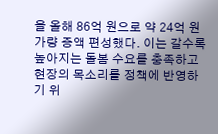을 올해 86억 원으로 약 24억 원가량 증액 편성했다. 이는 갈수록 높아지는 돌봄 수요를 충족하고 현장의 목소리를 정책에 반영하기 위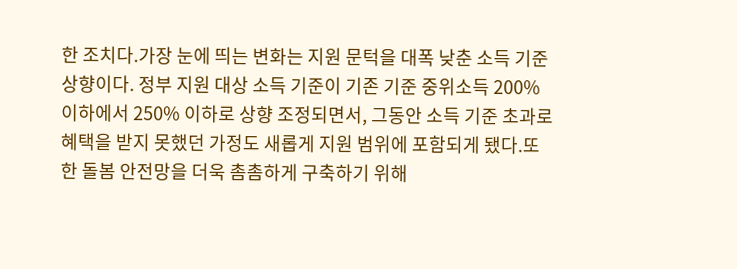한 조치다.가장 눈에 띄는 변화는 지원 문턱을 대폭 낮춘 소득 기준 상향이다. 정부 지원 대상 소득 기준이 기존 기준 중위소득 200% 이하에서 250% 이하로 상향 조정되면서, 그동안 소득 기준 초과로 혜택을 받지 못했던 가정도 새롭게 지원 범위에 포함되게 됐다.또한 돌봄 안전망을 더욱 촘촘하게 구축하기 위해